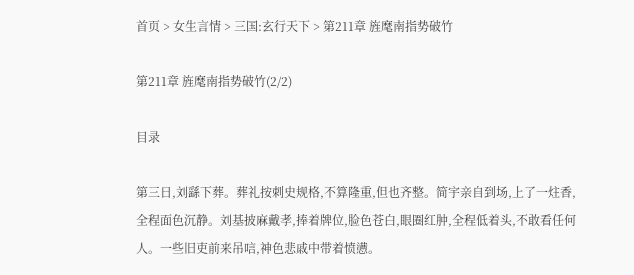首页 > 女生言情 > 三国:玄行天下 > 第211章 旌麾南指势破竹

第211章 旌麾南指势破竹(2/2)

目录

第三日,刘繇下葬。葬礼按刺史规格,不算隆重,但也齐整。简宇亲自到场,上了一炷香,全程面色沉静。刘基披麻戴孝,捧着牌位,脸色苍白,眼圈红肿,全程低着头,不敢看任何人。一些旧吏前来吊唁,神色悲戚中带着愤懑。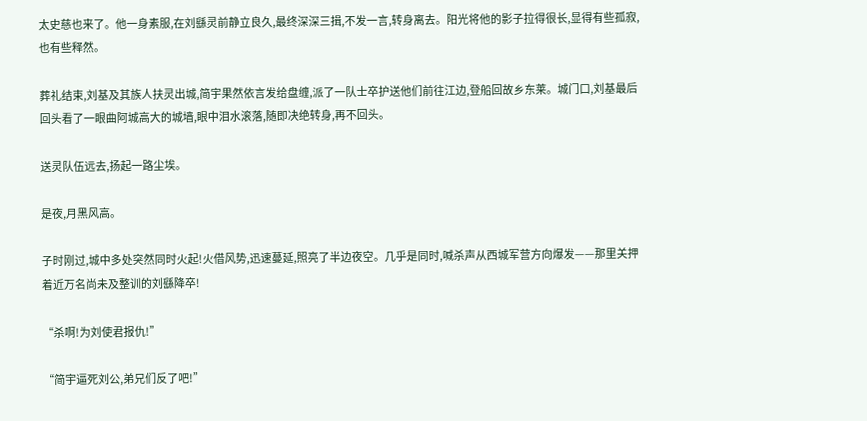太史慈也来了。他一身素服,在刘繇灵前静立良久,最终深深三揖,不发一言,转身离去。阳光将他的影子拉得很长,显得有些孤寂,也有些释然。

葬礼结束,刘基及其族人扶灵出城,简宇果然依言发给盘缠,派了一队士卒护送他们前往江边,登船回故乡东莱。城门口,刘基最后回头看了一眼曲阿城高大的城墙,眼中泪水滚落,随即决绝转身,再不回头。

送灵队伍远去,扬起一路尘埃。

是夜,月黑风高。

子时刚过,城中多处突然同时火起!火借风势,迅速蔓延,照亮了半边夜空。几乎是同时,喊杀声从西城军营方向爆发——那里关押着近万名尚未及整训的刘繇降卒!

“杀啊!为刘使君报仇!”

“简宇逼死刘公,弟兄们反了吧!”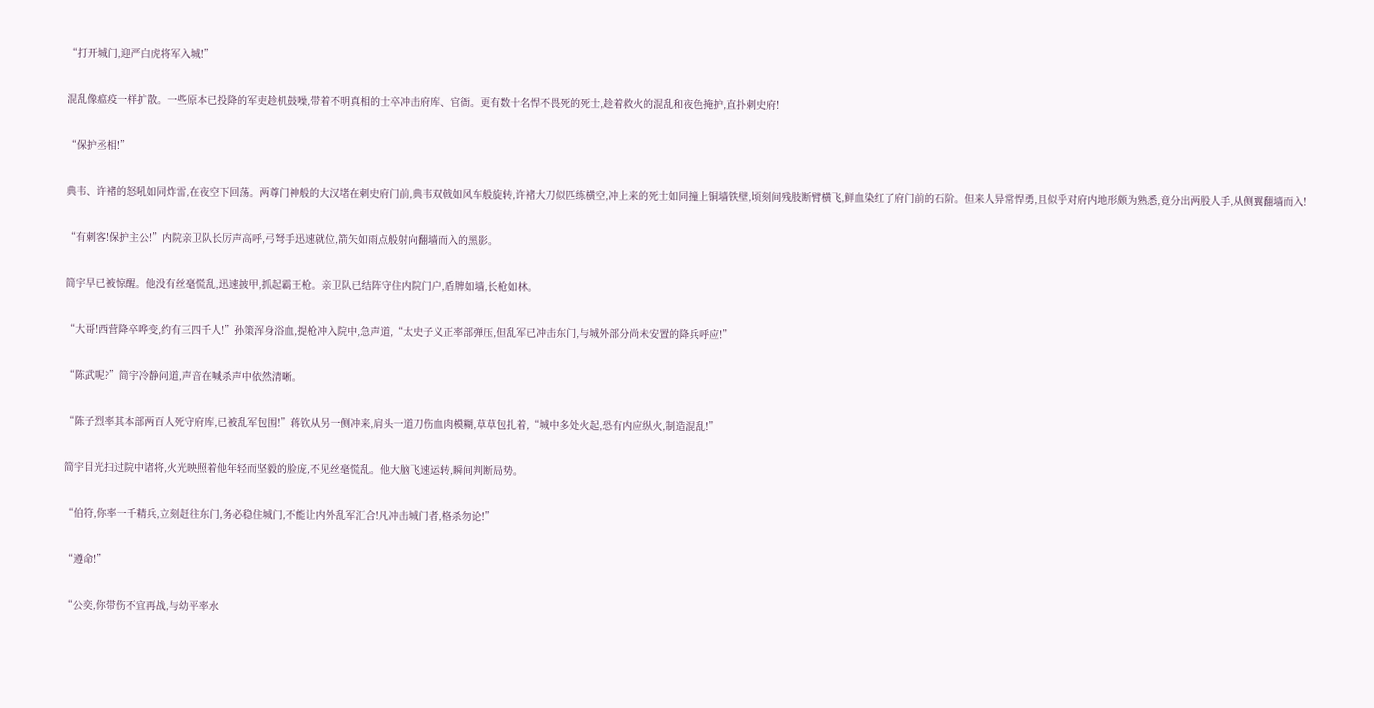“打开城门,迎严白虎将军入城!”

混乱像瘟疫一样扩散。一些原本已投降的军吏趁机鼓噪,带着不明真相的士卒冲击府库、官衙。更有数十名悍不畏死的死士,趁着救火的混乱和夜色掩护,直扑刺史府!

“保护丞相!”

典韦、许褚的怒吼如同炸雷,在夜空下回荡。两尊门神般的大汉堵在刺史府门前,典韦双戟如风车般旋转,许褚大刀似匹练横空,冲上来的死士如同撞上铜墙铁壁,顷刻间残肢断臂横飞,鲜血染红了府门前的石阶。但来人异常悍勇,且似乎对府内地形颇为熟悉,竟分出两股人手,从侧翼翻墙而入!

“有刺客!保护主公!”内院亲卫队长厉声高呼,弓弩手迅速就位,箭矢如雨点般射向翻墙而入的黑影。

简宇早已被惊醒。他没有丝毫慌乱,迅速披甲,抓起霸王枪。亲卫队已结阵守住内院门户,盾牌如墙,长枪如林。

“大哥!西营降卒哗变,约有三四千人!”孙策浑身浴血,提枪冲入院中,急声道,“太史子义正率部弹压,但乱军已冲击东门,与城外部分尚未安置的降兵呼应!”

“陈武呢?”简宇冷静问道,声音在喊杀声中依然清晰。

“陈子烈率其本部两百人死守府库,已被乱军包围!”蒋钦从另一侧冲来,肩头一道刀伤血肉模糊,草草包扎着,“城中多处火起,恐有内应纵火,制造混乱!”

简宇目光扫过院中诸将,火光映照着他年轻而坚毅的脸庞,不见丝毫慌乱。他大脑飞速运转,瞬间判断局势。

“伯符,你率一千精兵,立刻赶往东门,务必稳住城门,不能让内外乱军汇合!凡冲击城门者,格杀勿论!”

“遵命!”

“公奕,你带伤不宜再战,与幼平率水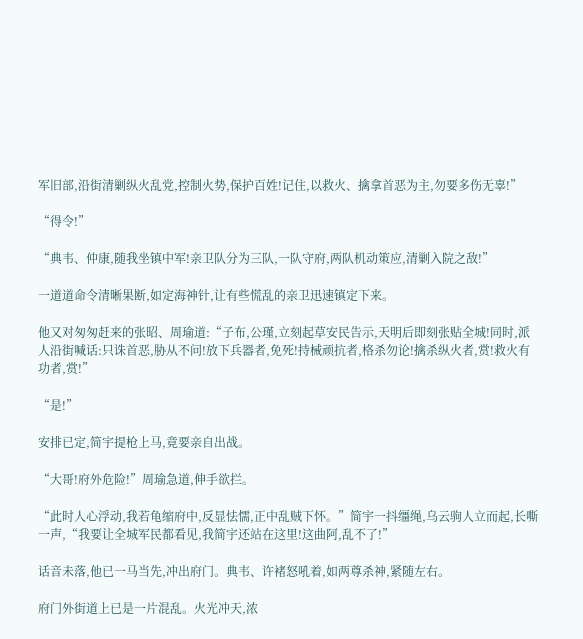军旧部,沿街清剿纵火乱党,控制火势,保护百姓!记住,以救火、擒拿首恶为主,勿要多伤无辜!”

“得令!”

“典韦、仲康,随我坐镇中军!亲卫队分为三队,一队守府,两队机动策应,清剿入院之敌!”

一道道命令清晰果断,如定海神针,让有些慌乱的亲卫迅速镇定下来。

他又对匆匆赶来的张昭、周瑜道:“子布,公瑾,立刻起草安民告示,天明后即刻张贴全城!同时,派人沿街喊话:只诛首恶,胁从不问!放下兵器者,免死!持械顽抗者,格杀勿论!擒杀纵火者,赏!救火有功者,赏!”

“是!”

安排已定,简宇提枪上马,竟要亲自出战。

“大哥!府外危险!”周瑜急道,伸手欲拦。

“此时人心浮动,我若龟缩府中,反显怯懦,正中乱贼下怀。”简宇一抖缰绳,乌云驹人立而起,长嘶一声,“我要让全城军民都看见,我简宇还站在这里!这曲阿,乱不了!”

话音未落,他已一马当先,冲出府门。典韦、许褚怒吼着,如两尊杀神,紧随左右。

府门外街道上已是一片混乱。火光冲天,浓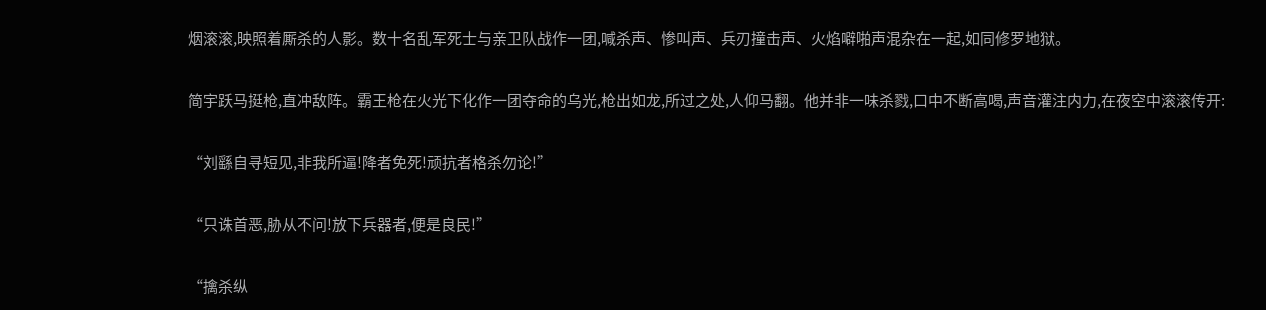烟滚滚,映照着厮杀的人影。数十名乱军死士与亲卫队战作一团,喊杀声、惨叫声、兵刃撞击声、火焰噼啪声混杂在一起,如同修罗地狱。

简宇跃马挺枪,直冲敌阵。霸王枪在火光下化作一团夺命的乌光,枪出如龙,所过之处,人仰马翻。他并非一味杀戮,口中不断高喝,声音灌注内力,在夜空中滚滚传开:

“刘繇自寻短见,非我所逼!降者免死!顽抗者格杀勿论!”

“只诛首恶,胁从不问!放下兵器者,便是良民!”

“擒杀纵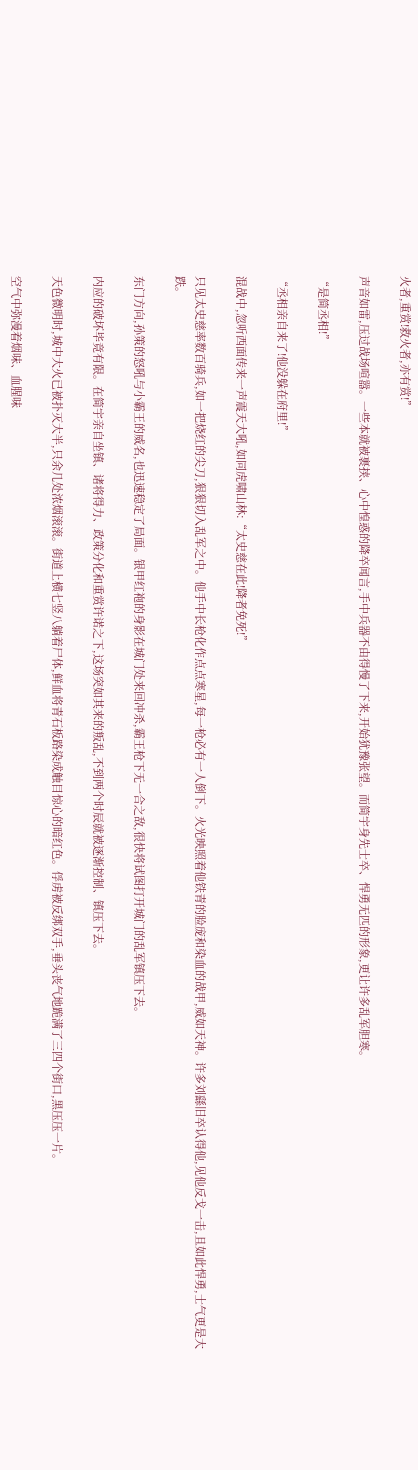火者,重赏!救火者,亦有赏!”

声音如雷,压过战场喧嚣。一些本就被裹挟、心中惶惑的降卒闻言,手中兵器不由得慢了下来,开始犹豫张望。而简宇身先士卒、悍勇无匹的形象,更让许多乱军胆寒。

“是简丞相!”

“丞相亲自来了!他没躲在府里!”

混战中,忽听西面传来一声震天大吼,如同虎啸山林:“太史慈在此!降者免死!”

只见太史慈率数百骑兵,如一把烧红的尖刀,狠狠切入乱军之中。他手中长枪化作点点寒星,每一枪必有一人倒下。火光映照着他铁青的脸庞和染血的战甲,威如天神。许多刘繇旧卒认得他,见他反戈一击,且如此悍勇,士气更是大跌。

东门方向,孙策的怒吼与小霸王的威名,也迅速稳定了局面。银甲红袍的身影在城门处来回冲杀,霸王枪下无一合之敌,很快将试图打开城门的乱军镇压下去。

内应的破坏毕竟有限。在简宇亲自坐镇、诸将得力、政策分化和重赏许诺之下,这场突如其来的叛乱,不到两个时辰就被逐渐控制、镇压下去。

天色微明时,城中大火已被扑灭大半,只余几处浓烟滚滚。街道上横七竖八躺着尸体,鲜血将青石板路染成触目惊心的暗红色。俘虏被反绑双手,垂头丧气地跪满了三四个街口,黑压压一片。

空气中弥漫着烟味、血腥味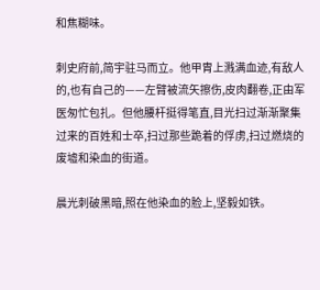和焦糊味。

刺史府前,简宇驻马而立。他甲胄上溅满血迹,有敌人的,也有自己的——左臂被流矢擦伤,皮肉翻卷,正由军医匆忙包扎。但他腰杆挺得笔直,目光扫过渐渐聚集过来的百姓和士卒,扫过那些跪着的俘虏,扫过燃烧的废墟和染血的街道。

晨光刺破黑暗,照在他染血的脸上,坚毅如铁。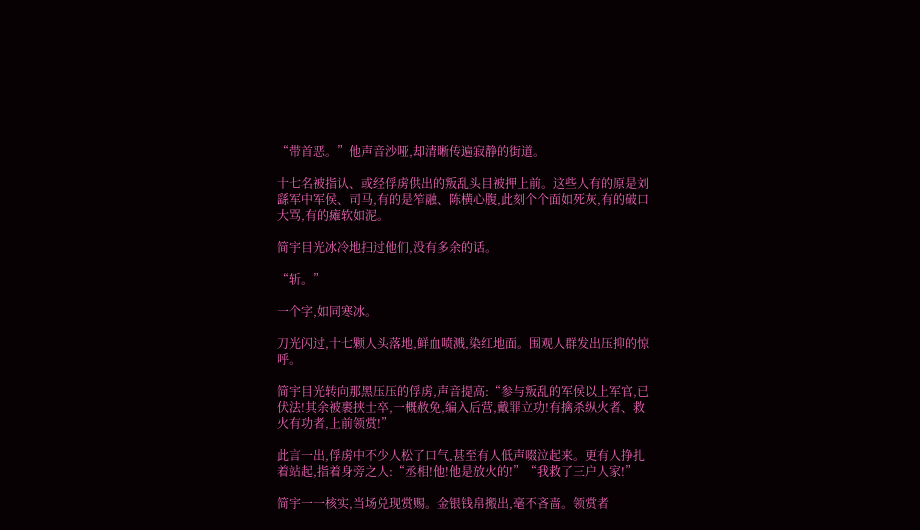“带首恶。”他声音沙哑,却清晰传遍寂静的街道。

十七名被指认、或经俘虏供出的叛乱头目被押上前。这些人有的原是刘繇军中军侯、司马,有的是笮融、陈横心腹,此刻个个面如死灰,有的破口大骂,有的瘫软如泥。

简宇目光冰冷地扫过他们,没有多余的话。

“斩。”

一个字,如同寒冰。

刀光闪过,十七颗人头落地,鲜血喷溅,染红地面。围观人群发出压抑的惊呼。

简宇目光转向那黑压压的俘虏,声音提高:“参与叛乱的军侯以上军官,已伏法!其余被裹挟士卒,一概赦免,编入后营,戴罪立功!有擒杀纵火者、救火有功者,上前领赏!”

此言一出,俘虏中不少人松了口气,甚至有人低声啜泣起来。更有人挣扎着站起,指着身旁之人:“丞相!他!他是放火的!”“我救了三户人家!”

简宇一一核实,当场兑现赏赐。金银钱帛搬出,毫不吝啬。领赏者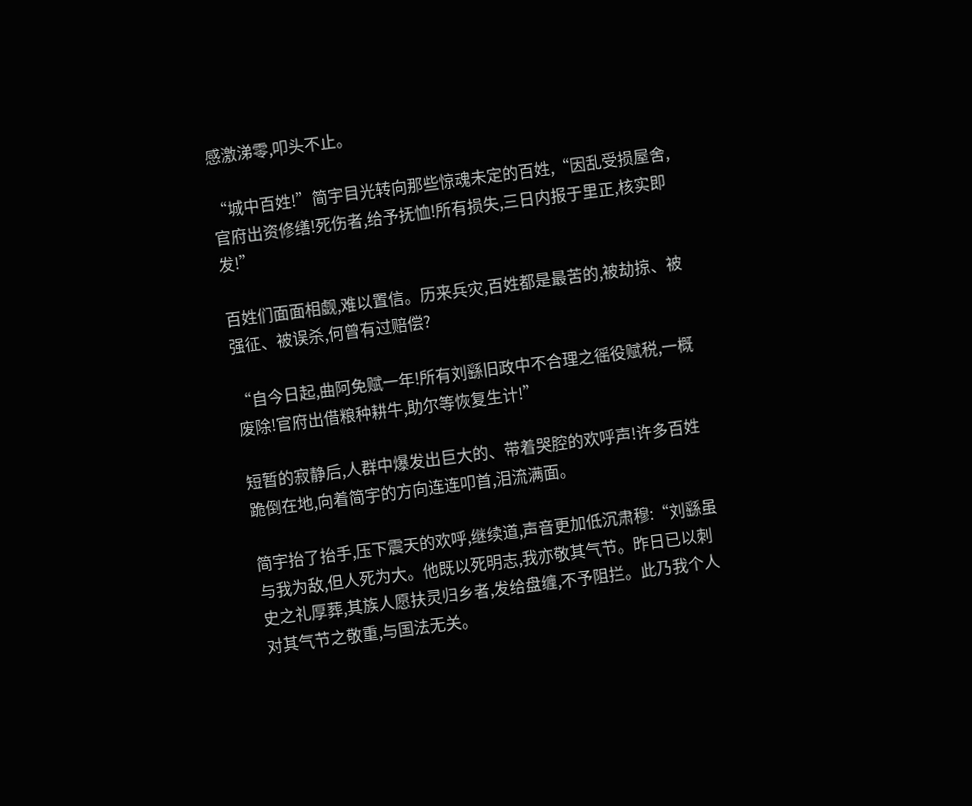感激涕零,叩头不止。

“城中百姓!”简宇目光转向那些惊魂未定的百姓,“因乱受损屋舍,官府出资修缮!死伤者,给予抚恤!所有损失,三日内报于里正,核实即发!”

百姓们面面相觑,难以置信。历来兵灾,百姓都是最苦的,被劫掠、被强征、被误杀,何曾有过赔偿?

“自今日起,曲阿免赋一年!所有刘繇旧政中不合理之徭役赋税,一概废除!官府出借粮种耕牛,助尔等恢复生计!”

短暂的寂静后,人群中爆发出巨大的、带着哭腔的欢呼声!许多百姓跪倒在地,向着简宇的方向连连叩首,泪流满面。

简宇抬了抬手,压下震天的欢呼,继续道,声音更加低沉肃穆:“刘繇虽与我为敌,但人死为大。他既以死明志,我亦敬其气节。昨日已以刺史之礼厚葬,其族人愿扶灵归乡者,发给盘缠,不予阻拦。此乃我个人对其气节之敬重,与国法无关。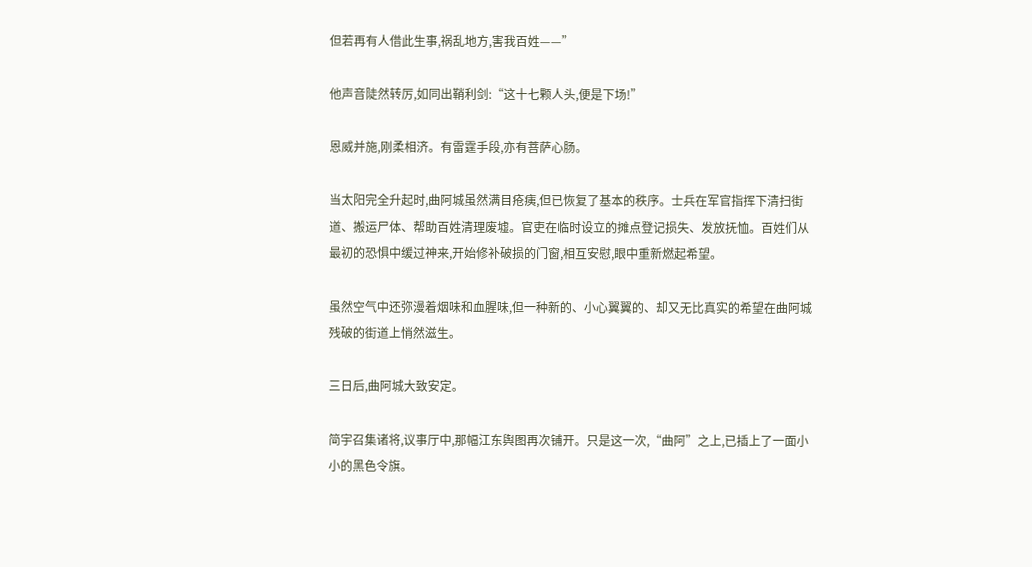但若再有人借此生事,祸乱地方,害我百姓——”

他声音陡然转厉,如同出鞘利剑:“这十七颗人头,便是下场!”

恩威并施,刚柔相济。有雷霆手段,亦有菩萨心肠。

当太阳完全升起时,曲阿城虽然满目疮痍,但已恢复了基本的秩序。士兵在军官指挥下清扫街道、搬运尸体、帮助百姓清理废墟。官吏在临时设立的摊点登记损失、发放抚恤。百姓们从最初的恐惧中缓过神来,开始修补破损的门窗,相互安慰,眼中重新燃起希望。

虽然空气中还弥漫着烟味和血腥味,但一种新的、小心翼翼的、却又无比真实的希望在曲阿城残破的街道上悄然滋生。

三日后,曲阿城大致安定。

简宇召集诸将,议事厅中,那幅江东舆图再次铺开。只是这一次,“曲阿”之上,已插上了一面小小的黑色令旗。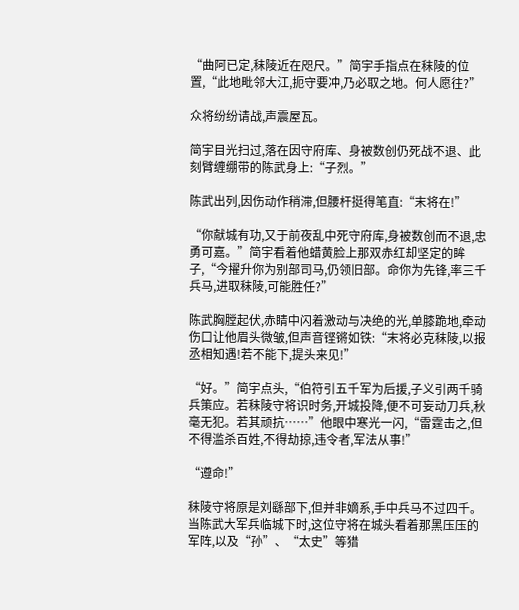“曲阿已定,秣陵近在咫尺。”简宇手指点在秣陵的位置,“此地毗邻大江,扼守要冲,乃必取之地。何人愿往?”

众将纷纷请战,声震屋瓦。

简宇目光扫过,落在因守府库、身被数创仍死战不退、此刻臂缠绷带的陈武身上:“子烈。”

陈武出列,因伤动作稍滞,但腰杆挺得笔直:“末将在!”

“你献城有功,又于前夜乱中死守府库,身被数创而不退,忠勇可嘉。”简宇看着他蜡黄脸上那双赤红却坚定的眸子,“今擢升你为别部司马,仍领旧部。命你为先锋,率三千兵马,进取秣陵,可能胜任?”

陈武胸膛起伏,赤睛中闪着激动与决绝的光,单膝跪地,牵动伤口让他眉头微皱,但声音铿锵如铁:“末将必克秣陵,以报丞相知遇!若不能下,提头来见!”

“好。”简宇点头,“伯符引五千军为后援,子义引两千骑兵策应。若秣陵守将识时务,开城投降,便不可妄动刀兵,秋毫无犯。若其顽抗……”他眼中寒光一闪,“雷霆击之,但不得滥杀百姓,不得劫掠,违令者,军法从事!”

“遵命!”

秣陵守将原是刘繇部下,但并非嫡系,手中兵马不过四千。当陈武大军兵临城下时,这位守将在城头看着那黑压压的军阵,以及“孙”、“太史”等猎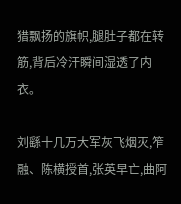猎飘扬的旗帜,腿肚子都在转筋,背后冷汗瞬间湿透了内衣。

刘繇十几万大军灰飞烟灭,笮融、陈横授首,张英早亡,曲阿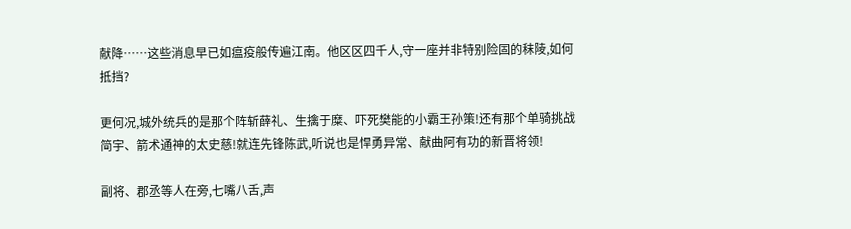献降……这些消息早已如瘟疫般传遍江南。他区区四千人,守一座并非特别险固的秣陵,如何抵挡?

更何况,城外统兵的是那个阵斩薛礼、生擒于糜、吓死樊能的小霸王孙策!还有那个单骑挑战简宇、箭术通神的太史慈!就连先锋陈武,听说也是悍勇异常、献曲阿有功的新晋将领!

副将、郡丞等人在旁,七嘴八舌,声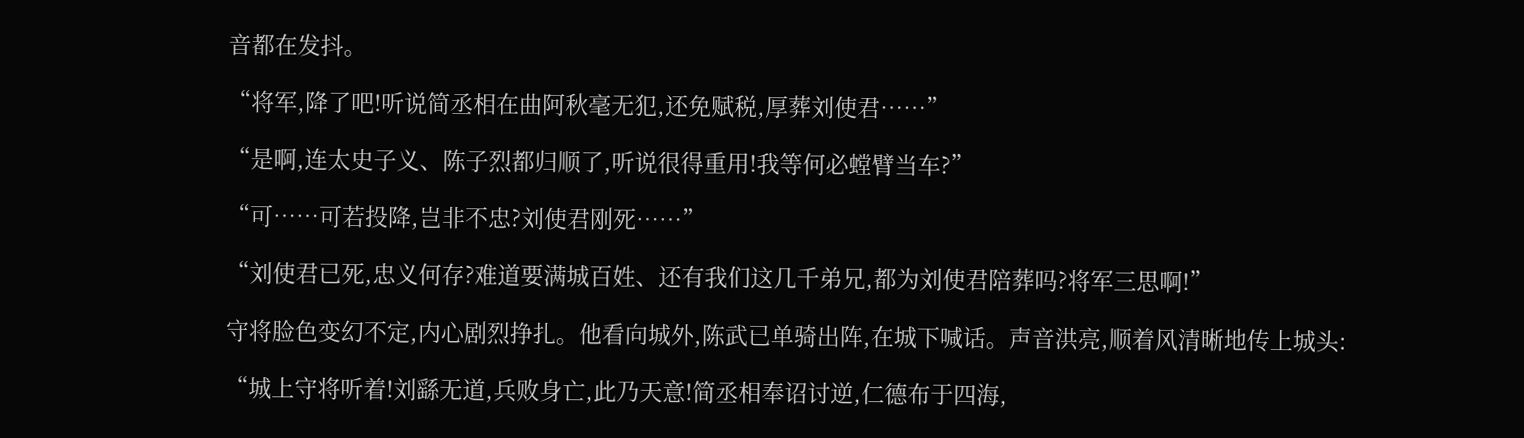音都在发抖。

“将军,降了吧!听说简丞相在曲阿秋毫无犯,还免赋税,厚葬刘使君……”

“是啊,连太史子义、陈子烈都归顺了,听说很得重用!我等何必螳臂当车?”

“可……可若投降,岂非不忠?刘使君刚死……”

“刘使君已死,忠义何存?难道要满城百姓、还有我们这几千弟兄,都为刘使君陪葬吗?将军三思啊!”

守将脸色变幻不定,内心剧烈挣扎。他看向城外,陈武已单骑出阵,在城下喊话。声音洪亮,顺着风清晰地传上城头:

“城上守将听着!刘繇无道,兵败身亡,此乃天意!简丞相奉诏讨逆,仁德布于四海,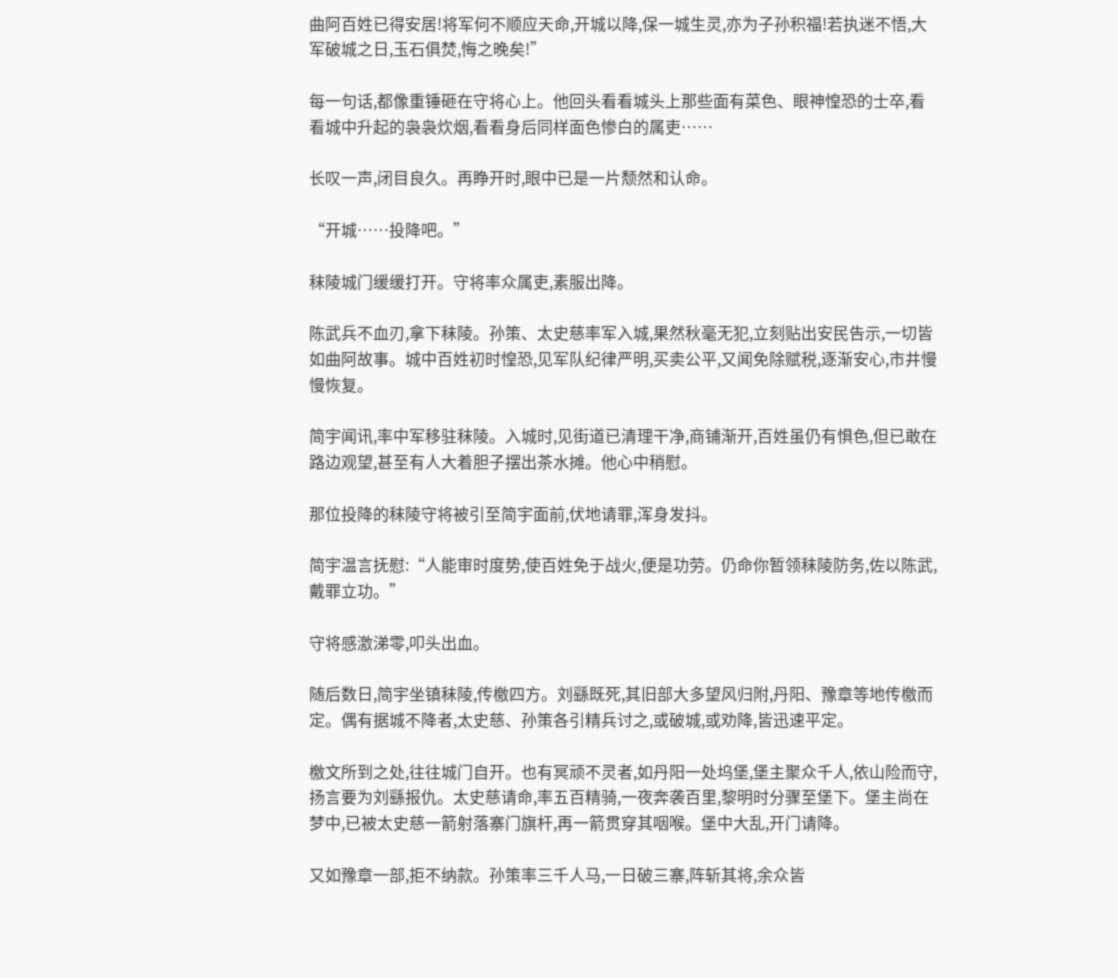曲阿百姓已得安居!将军何不顺应天命,开城以降,保一城生灵,亦为子孙积福!若执迷不悟,大军破城之日,玉石俱焚,悔之晚矣!”

每一句话,都像重锤砸在守将心上。他回头看看城头上那些面有菜色、眼神惶恐的士卒,看看城中升起的袅袅炊烟,看看身后同样面色惨白的属吏……

长叹一声,闭目良久。再睁开时,眼中已是一片颓然和认命。

“开城……投降吧。”

秣陵城门缓缓打开。守将率众属吏,素服出降。

陈武兵不血刃,拿下秣陵。孙策、太史慈率军入城,果然秋毫无犯,立刻贴出安民告示,一切皆如曲阿故事。城中百姓初时惶恐,见军队纪律严明,买卖公平,又闻免除赋税,逐渐安心,市井慢慢恢复。

简宇闻讯,率中军移驻秣陵。入城时,见街道已清理干净,商铺渐开,百姓虽仍有惧色,但已敢在路边观望,甚至有人大着胆子摆出茶水摊。他心中稍慰。

那位投降的秣陵守将被引至简宇面前,伏地请罪,浑身发抖。

简宇温言抚慰:“人能审时度势,使百姓免于战火,便是功劳。仍命你暂领秣陵防务,佐以陈武,戴罪立功。”

守将感激涕零,叩头出血。

随后数日,简宇坐镇秣陵,传檄四方。刘繇既死,其旧部大多望风归附,丹阳、豫章等地传檄而定。偶有据城不降者,太史慈、孙策各引精兵讨之,或破城,或劝降,皆迅速平定。

檄文所到之处,往往城门自开。也有冥顽不灵者,如丹阳一处坞堡,堡主聚众千人,依山险而守,扬言要为刘繇报仇。太史慈请命,率五百精骑,一夜奔袭百里,黎明时分骤至堡下。堡主尚在梦中,已被太史慈一箭射落寨门旗杆,再一箭贯穿其咽喉。堡中大乱,开门请降。

又如豫章一部,拒不纳款。孙策率三千人马,一日破三寨,阵斩其将,余众皆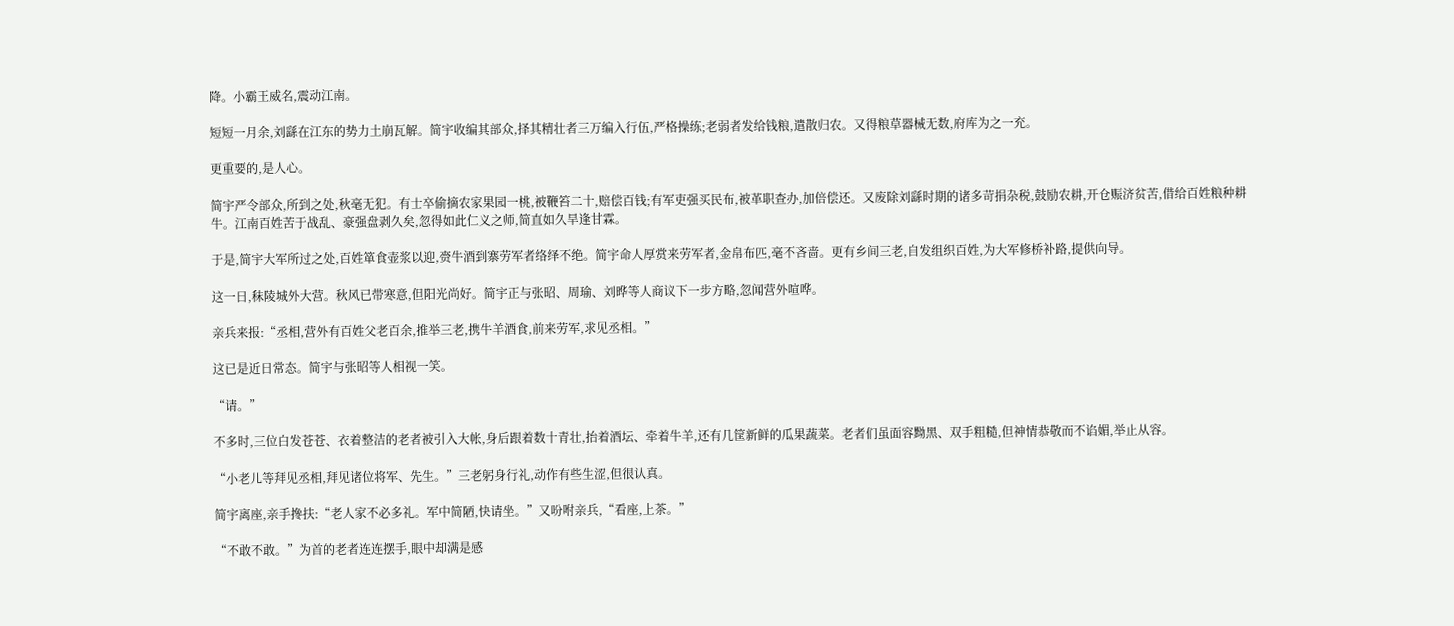降。小霸王威名,震动江南。

短短一月余,刘繇在江东的势力土崩瓦解。简宇收编其部众,择其精壮者三万编入行伍,严格操练;老弱者发给钱粮,遣散归农。又得粮草器械无数,府库为之一充。

更重要的,是人心。

简宇严令部众,所到之处,秋毫无犯。有士卒偷摘农家果园一桃,被鞭笞二十,赔偿百钱;有军吏强买民布,被革职查办,加倍偿还。又废除刘繇时期的诸多苛捐杂税,鼓励农耕,开仓赈济贫苦,借给百姓粮种耕牛。江南百姓苦于战乱、豪强盘剥久矣,忽得如此仁义之师,简直如久旱逢甘霖。

于是,简宇大军所过之处,百姓箪食壶浆以迎,赍牛酒到寨劳军者络绎不绝。简宇命人厚赏来劳军者,金帛布匹,毫不吝啬。更有乡间三老,自发组织百姓,为大军修桥补路,提供向导。

这一日,秣陵城外大营。秋风已带寒意,但阳光尚好。简宇正与张昭、周瑜、刘晔等人商议下一步方略,忽闻营外喧哗。

亲兵来报:“丞相,营外有百姓父老百余,推举三老,携牛羊酒食,前来劳军,求见丞相。”

这已是近日常态。简宇与张昭等人相视一笑。

“请。”

不多时,三位白发苍苍、衣着整洁的老者被引入大帐,身后跟着数十青壮,抬着酒坛、牵着牛羊,还有几筐新鲜的瓜果蔬菜。老者们虽面容黝黑、双手粗糙,但神情恭敬而不谄媚,举止从容。

“小老儿等拜见丞相,拜见诸位将军、先生。”三老躬身行礼,动作有些生涩,但很认真。

简宇离座,亲手搀扶:“老人家不必多礼。军中简陋,快请坐。”又吩咐亲兵,“看座,上茶。”

“不敢不敢。”为首的老者连连摆手,眼中却满是感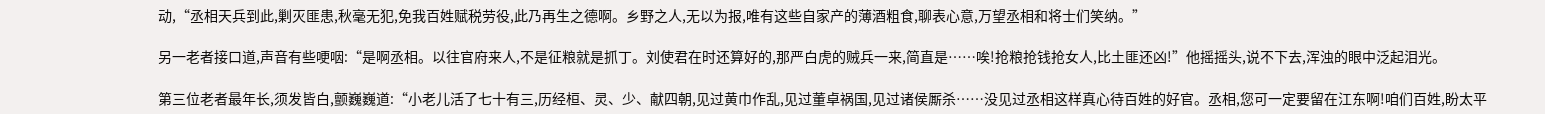动,“丞相天兵到此,剿灭匪患,秋毫无犯,免我百姓赋税劳役,此乃再生之德啊。乡野之人,无以为报,唯有这些自家产的薄酒粗食,聊表心意,万望丞相和将士们笑纳。”

另一老者接口道,声音有些哽咽:“是啊丞相。以往官府来人,不是征粮就是抓丁。刘使君在时还算好的,那严白虎的贼兵一来,简直是……唉!抢粮抢钱抢女人,比土匪还凶!”他摇摇头,说不下去,浑浊的眼中泛起泪光。

第三位老者最年长,须发皆白,颤巍巍道:“小老儿活了七十有三,历经桓、灵、少、献四朝,见过黄巾作乱,见过董卓祸国,见过诸侯厮杀……没见过丞相这样真心待百姓的好官。丞相,您可一定要留在江东啊!咱们百姓,盼太平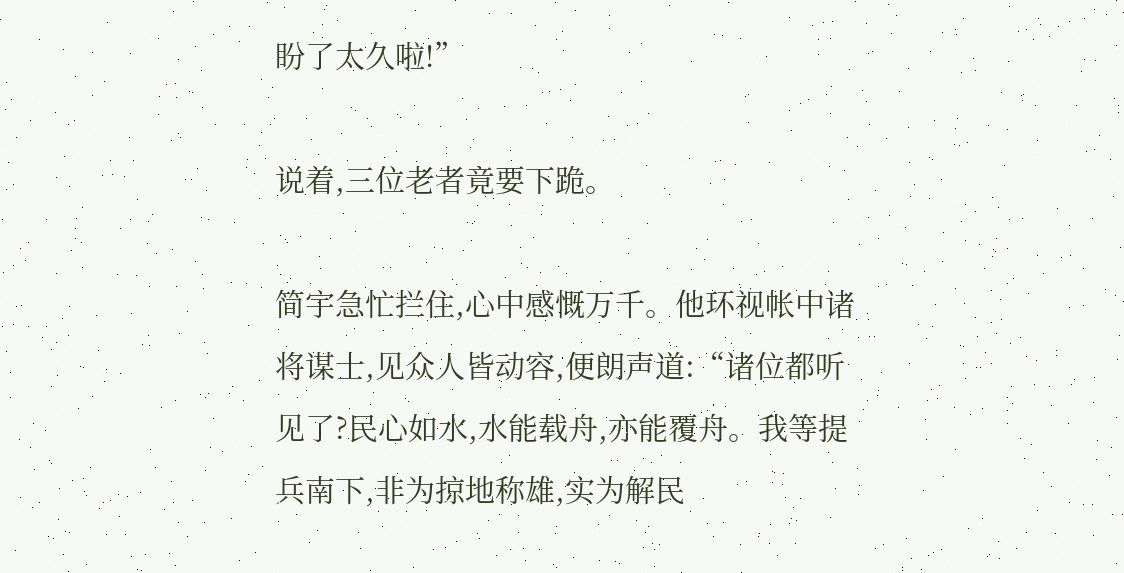盼了太久啦!”

说着,三位老者竟要下跪。

简宇急忙拦住,心中感慨万千。他环视帐中诸将谋士,见众人皆动容,便朗声道:“诸位都听见了?民心如水,水能载舟,亦能覆舟。我等提兵南下,非为掠地称雄,实为解民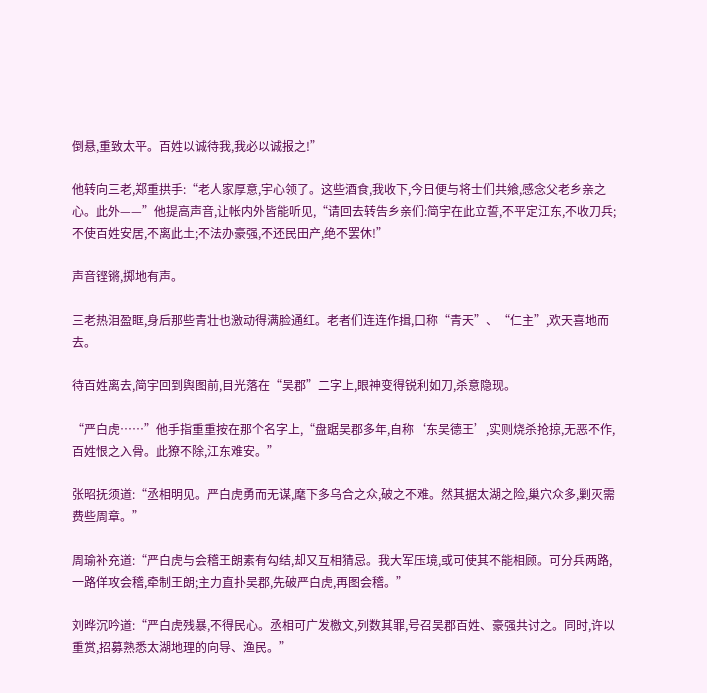倒悬,重致太平。百姓以诚待我,我必以诚报之!”

他转向三老,郑重拱手:“老人家厚意,宇心领了。这些酒食,我收下,今日便与将士们共飨,感念父老乡亲之心。此外——”他提高声音,让帐内外皆能听见,“请回去转告乡亲们:简宇在此立誓,不平定江东,不收刀兵;不使百姓安居,不离此土;不法办豪强,不还民田产,绝不罢休!”

声音铿锵,掷地有声。

三老热泪盈眶,身后那些青壮也激动得满脸通红。老者们连连作揖,口称“青天”、“仁主”,欢天喜地而去。

待百姓离去,简宇回到舆图前,目光落在“吴郡”二字上,眼神变得锐利如刀,杀意隐现。

“严白虎……”他手指重重按在那个名字上,“盘踞吴郡多年,自称‘东吴德王’,实则烧杀抢掠,无恶不作,百姓恨之入骨。此獠不除,江东难安。”

张昭抚须道:“丞相明见。严白虎勇而无谋,麾下多乌合之众,破之不难。然其据太湖之险,巢穴众多,剿灭需费些周章。”

周瑜补充道:“严白虎与会稽王朗素有勾结,却又互相猜忌。我大军压境,或可使其不能相顾。可分兵两路,一路佯攻会稽,牵制王朗;主力直扑吴郡,先破严白虎,再图会稽。”

刘晔沉吟道:“严白虎残暴,不得民心。丞相可广发檄文,列数其罪,号召吴郡百姓、豪强共讨之。同时,许以重赏,招募熟悉太湖地理的向导、渔民。”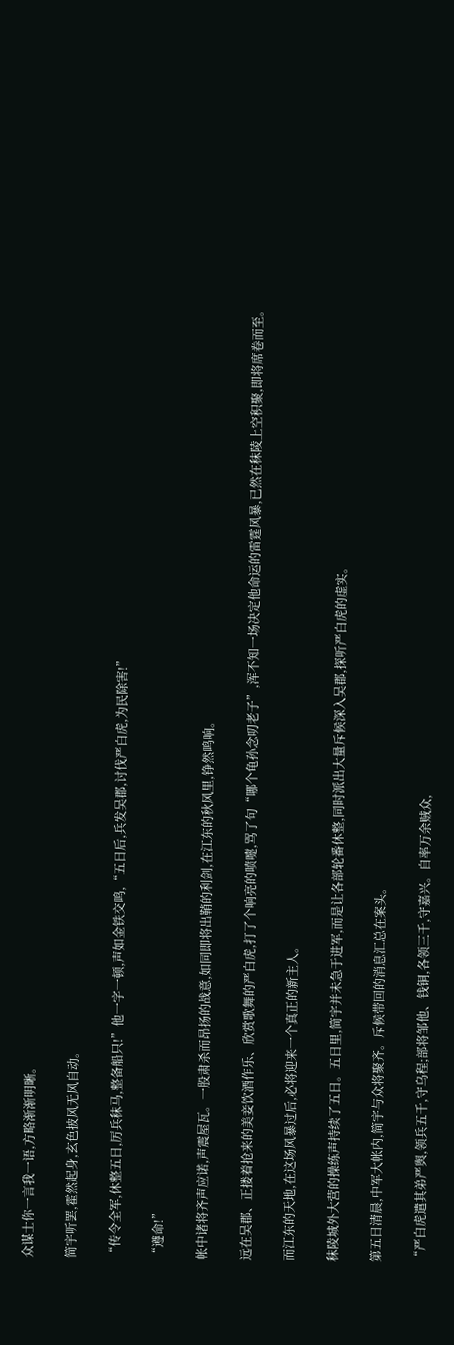众谋士你一言我一语,方略渐渐明晰。

简宇听罢,霍然起身,玄色披风无风自动。

“传令全军,休整五日,厉兵秣马,整备船只!”他一字一顿,声如金铁交鸣,“五日后,兵发吴郡,讨伐严白虎,为民除害!”

“遵命!”

帐中诸将齐声应诺,声震屋瓦。一股肃杀而昂扬的战意,如同即将出鞘的利剑,在江东的秋风里,铮然鸣响。

远在吴郡、正搂着抢来的美妾饮酒作乐、欣赏歌舞的严白虎,打了个响亮的喷嚏,骂了句“哪个龟孙念叨老子”,浑不知一场决定他命运的雷霆风暴,已然在秣陵上空积聚,即将席卷而至。

而江东的天地,在这场风暴过后,必将迎来一个真正的新主人。

秣陵城外大营的操练声持续了五日。五日里,简宇并未急于进军,而是让各部轮番休整,同时派出大量斥候深入吴郡,探听严白虎的虚实。

第五日清晨,中军大帐内,简宇与众将聚齐。斥候带回的消息汇总在案头。

“严白虎遣其弟严舆,领兵五千,守乌程;部将邹他、钱铜,各领三千,守嘉兴。自率万余贼众,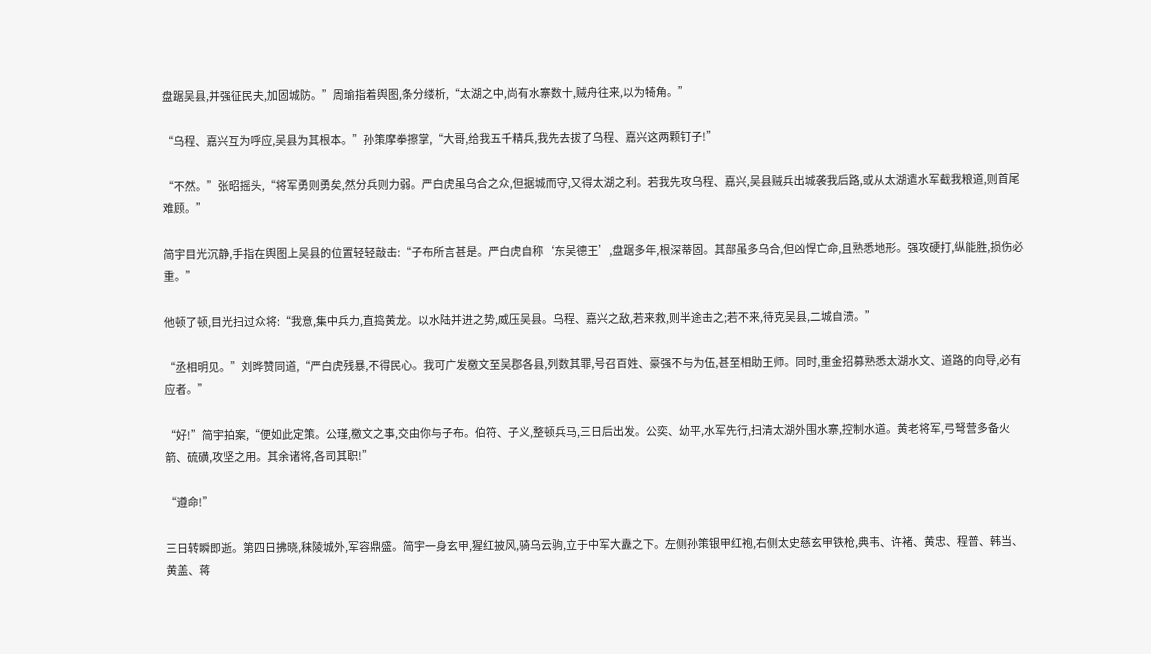盘踞吴县,并强征民夫,加固城防。”周瑜指着舆图,条分缕析,“太湖之中,尚有水寨数十,贼舟往来,以为犄角。”

“乌程、嘉兴互为呼应,吴县为其根本。”孙策摩拳擦掌,“大哥,给我五千精兵,我先去拔了乌程、嘉兴这两颗钉子!”

“不然。”张昭摇头,“将军勇则勇矣,然分兵则力弱。严白虎虽乌合之众,但据城而守,又得太湖之利。若我先攻乌程、嘉兴,吴县贼兵出城袭我后路,或从太湖遣水军截我粮道,则首尾难顾。”

简宇目光沉静,手指在舆图上吴县的位置轻轻敲击:“子布所言甚是。严白虎自称‘东吴德王’,盘踞多年,根深蒂固。其部虽多乌合,但凶悍亡命,且熟悉地形。强攻硬打,纵能胜,损伤必重。”

他顿了顿,目光扫过众将:“我意,集中兵力,直捣黄龙。以水陆并进之势,威压吴县。乌程、嘉兴之敌,若来救,则半途击之;若不来,待克吴县,二城自溃。”

“丞相明见。”刘晔赞同道,“严白虎残暴,不得民心。我可广发檄文至吴郡各县,列数其罪,号召百姓、豪强不与为伍,甚至相助王师。同时,重金招募熟悉太湖水文、道路的向导,必有应者。”

“好!”简宇拍案,“便如此定策。公瑾,檄文之事,交由你与子布。伯符、子义,整顿兵马,三日后出发。公奕、幼平,水军先行,扫清太湖外围水寨,控制水道。黄老将军,弓弩营多备火箭、硫磺,攻坚之用。其余诸将,各司其职!”

“遵命!”

三日转瞬即逝。第四日拂晓,秣陵城外,军容鼎盛。简宇一身玄甲,猩红披风,骑乌云驹,立于中军大纛之下。左侧孙策银甲红袍,右侧太史慈玄甲铁枪,典韦、许褚、黄忠、程普、韩当、黄盖、蒋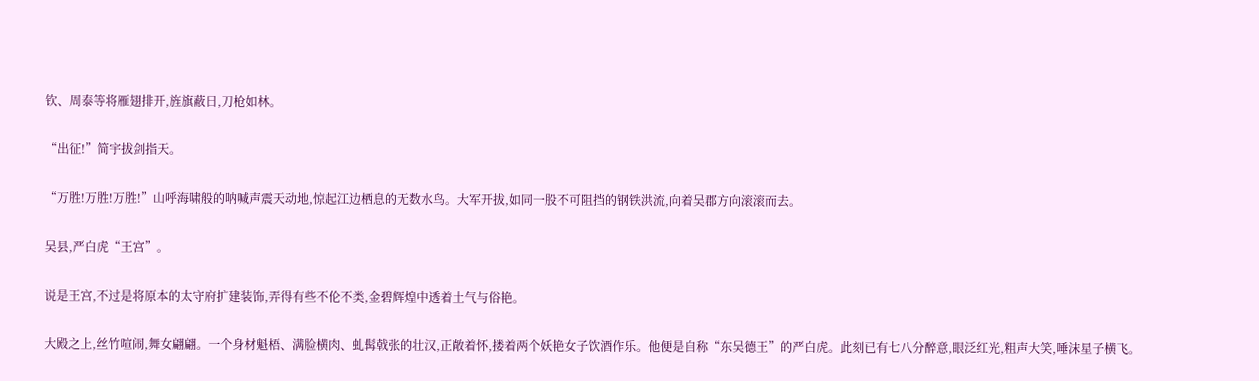钦、周泰等将雁翅排开,旌旗蔽日,刀枪如林。

“出征!”简宇拔剑指天。

“万胜!万胜!万胜!”山呼海啸般的呐喊声震天动地,惊起江边栖息的无数水鸟。大军开拔,如同一股不可阻挡的钢铁洪流,向着吴郡方向滚滚而去。

吴县,严白虎“王宫”。

说是王宫,不过是将原本的太守府扩建装饰,弄得有些不伦不类,金碧辉煌中透着土气与俗艳。

大殿之上,丝竹喧闹,舞女翩翩。一个身材魁梧、满脸横肉、虬髯戟张的壮汉,正敞着怀,搂着两个妖艳女子饮酒作乐。他便是自称“东吴德王”的严白虎。此刻已有七八分醉意,眼泛红光,粗声大笑,唾沫星子横飞。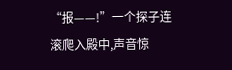“报——!”一个探子连滚爬入殿中,声音惊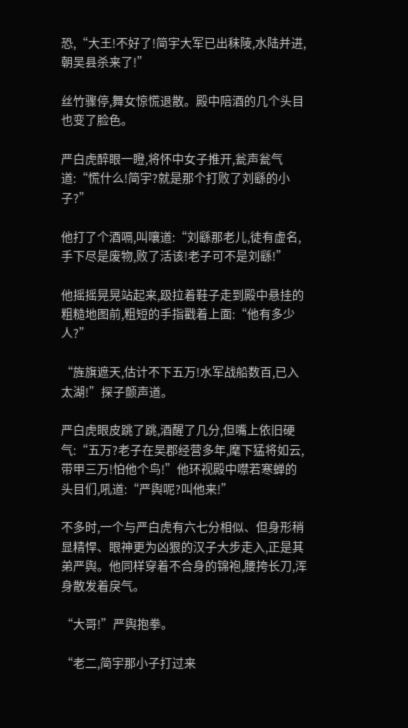恐,“大王!不好了!简宇大军已出秣陵,水陆并进,朝吴县杀来了!”

丝竹骤停,舞女惊慌退散。殿中陪酒的几个头目也变了脸色。

严白虎醉眼一瞪,将怀中女子推开,瓮声瓮气道:“慌什么!简宇?就是那个打败了刘繇的小子?”

他打了个酒嗝,叫嚷道:“刘繇那老儿,徒有虚名,手下尽是废物,败了活该!老子可不是刘繇!”

他摇摇晃晃站起来,趿拉着鞋子走到殿中悬挂的粗糙地图前,粗短的手指戳着上面:“他有多少人?”

“旌旗遮天,估计不下五万!水军战船数百,已入太湖!”探子颤声道。

严白虎眼皮跳了跳,酒醒了几分,但嘴上依旧硬气:“五万?老子在吴郡经营多年,麾下猛将如云,带甲三万!怕他个鸟!”他环视殿中噤若寒蝉的头目们,吼道:“严舆呢?叫他来!”

不多时,一个与严白虎有六七分相似、但身形稍显精悍、眼神更为凶狠的汉子大步走入,正是其弟严舆。他同样穿着不合身的锦袍,腰挎长刀,浑身散发着戾气。

“大哥!”严舆抱拳。

“老二,简宇那小子打过来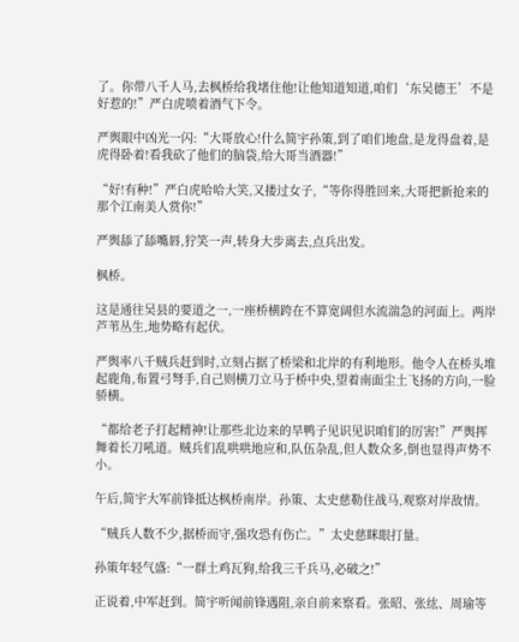了。你带八千人马,去枫桥给我堵住他!让他知道知道,咱们‘东吴德王’不是好惹的!”严白虎喷着酒气下令。

严舆眼中凶光一闪:“大哥放心!什么简宇孙策,到了咱们地盘,是龙得盘着,是虎得卧着!看我砍了他们的脑袋,给大哥当酒器!”

“好!有种!”严白虎哈哈大笑,又搂过女子,“等你得胜回来,大哥把新抢来的那个江南美人赏你!”

严舆舔了舔嘴唇,狞笑一声,转身大步离去,点兵出发。

枫桥。

这是通往吴县的要道之一,一座桥横跨在不算宽阔但水流湍急的河面上。两岸芦苇丛生,地势略有起伏。

严舆率八千贼兵赶到时,立刻占据了桥梁和北岸的有利地形。他令人在桥头堆起鹿角,布置弓弩手,自己则横刀立马于桥中央,望着南面尘土飞扬的方向,一脸骄横。

“都给老子打起精神!让那些北边来的旱鸭子见识见识咱们的厉害!”严舆挥舞着长刀吼道。贼兵们乱哄哄地应和,队伍杂乱,但人数众多,倒也显得声势不小。

午后,简宇大军前锋抵达枫桥南岸。孙策、太史慈勒住战马,观察对岸敌情。

“贼兵人数不少,据桥而守,强攻恐有伤亡。”太史慈眯眼打量。

孙策年轻气盛:“一群土鸡瓦狗,给我三千兵马,必破之!”

正说着,中军赶到。简宇听闻前锋遇阻,亲自前来察看。张昭、张纮、周瑜等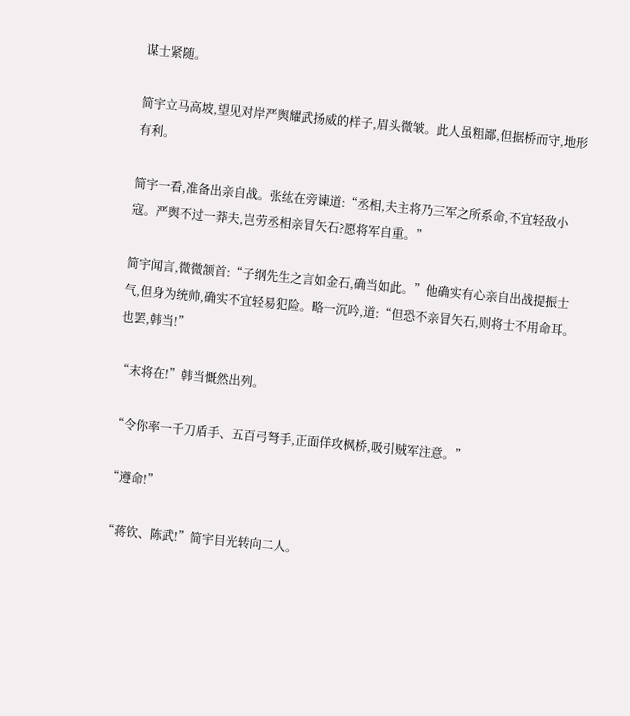谋士紧随。

简宇立马高坡,望见对岸严舆耀武扬威的样子,眉头微皱。此人虽粗鄙,但据桥而守,地形有利。

简宇一看,准备出亲自战。张纮在旁谏道:“丞相,夫主将乃三军之所系命,不宜轻敌小寇。严舆不过一莽夫,岂劳丞相亲冒矢石?愿将军自重。”

简宇闻言,微微颔首:“子纲先生之言如金石,确当如此。”他确实有心亲自出战提振士气,但身为统帅,确实不宜轻易犯险。略一沉吟,道:“但恐不亲冒矢石,则将士不用命耳。也罢,韩当!”

“末将在!”韩当慨然出列。

“令你率一千刀盾手、五百弓弩手,正面佯攻枫桥,吸引贼军注意。”

“遵命!”

“蒋钦、陈武!”简宇目光转向二人。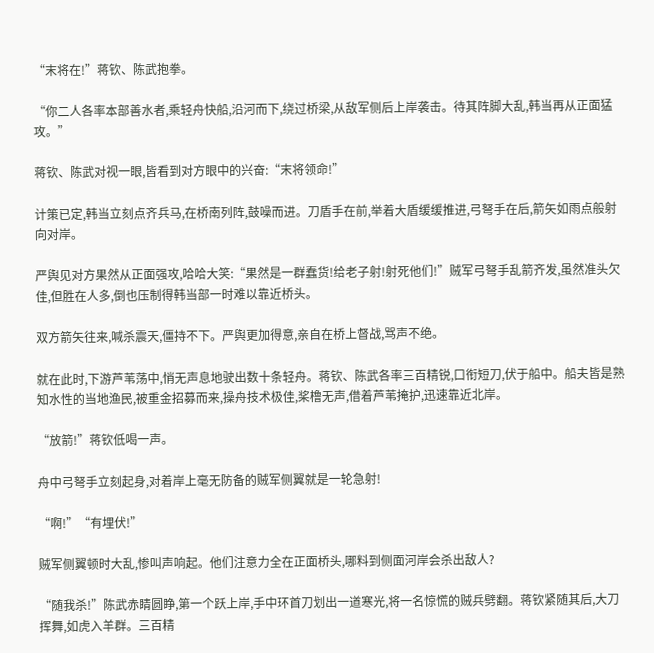“末将在!”蒋钦、陈武抱拳。

“你二人各率本部善水者,乘轻舟快船,沿河而下,绕过桥梁,从敌军侧后上岸袭击。待其阵脚大乱,韩当再从正面猛攻。”

蒋钦、陈武对视一眼,皆看到对方眼中的兴奋:“末将领命!”

计策已定,韩当立刻点齐兵马,在桥南列阵,鼓噪而进。刀盾手在前,举着大盾缓缓推进,弓弩手在后,箭矢如雨点般射向对岸。

严舆见对方果然从正面强攻,哈哈大笑:“果然是一群蠢货!给老子射!射死他们!”贼军弓弩手乱箭齐发,虽然准头欠佳,但胜在人多,倒也压制得韩当部一时难以靠近桥头。

双方箭矢往来,喊杀震天,僵持不下。严舆更加得意,亲自在桥上督战,骂声不绝。

就在此时,下游芦苇荡中,悄无声息地驶出数十条轻舟。蒋钦、陈武各率三百精锐,口衔短刀,伏于船中。船夫皆是熟知水性的当地渔民,被重金招募而来,操舟技术极佳,桨橹无声,借着芦苇掩护,迅速靠近北岸。

“放箭!”蒋钦低喝一声。

舟中弓弩手立刻起身,对着岸上毫无防备的贼军侧翼就是一轮急射!

“啊!”“有埋伏!”

贼军侧翼顿时大乱,惨叫声响起。他们注意力全在正面桥头,哪料到侧面河岸会杀出敌人?

“随我杀!”陈武赤睛圆睁,第一个跃上岸,手中环首刀划出一道寒光,将一名惊慌的贼兵劈翻。蒋钦紧随其后,大刀挥舞,如虎入羊群。三百精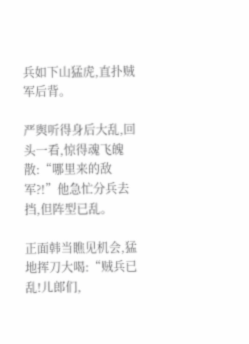兵如下山猛虎,直扑贼军后背。

严舆听得身后大乱,回头一看,惊得魂飞魄散:“哪里来的敌军?!”他急忙分兵去挡,但阵型已乱。

正面韩当瞧见机会,猛地挥刀大喝:“贼兵已乱!儿郎们,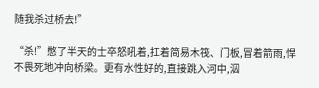随我杀过桥去!”

“杀!”憋了半天的士卒怒吼着,扛着简易木筏、门板,冒着箭雨,悍不畏死地冲向桥梁。更有水性好的,直接跳入河中,泅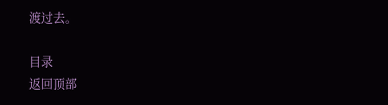渡过去。

目录
返回顶部